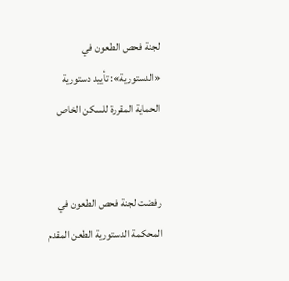لجنة فحص الطعون في «الدستورية»: تأييد دستورية الحماية المقررة للسكن الخاص


رفضت لجنة فحص الطعون في المحكمة الدستورية الطعن المقدم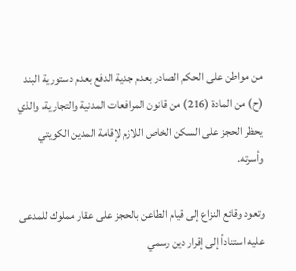من مواطن على الحكم الصادر بعدم جدية الدفع بعدم دستورية البند (ح) من المادة (216) من قانون المرافعات المدنية والتجارية، والذي يحظر الحجز على السكن الخاص اللازم لإقامة المدين الكويتي وأسرته.

وتعود وقائع النزاع إلى قيام الطاعن بالحجز على عقار مملوك للمدعى عليه استناداً إلى إقرار دين رسمي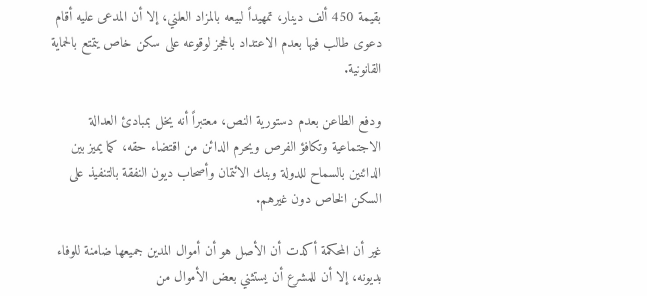بقيمة 450 ألف دينار، تمهيداً لبيعه بالمزاد العلني، إلا أن المدعى عليه أقام دعوى طالب فيها بعدم الاعتداد بالحجز لوقوعه على سكن خاص يتمتع بالحماية القانونية.

ودفع الطاعن بعدم دستورية النص، معتبراً أنه يخل بمبادئ العدالة الاجتماعية وتكافؤ الفرص ويحرم الدائن من اقتضاء حقه، كما يميز بين الدائنين بالسماح للدولة وبنك الائتمان وأصحاب ديون النفقة بالتنفيذ على السكن الخاص دون غيرهم.

غير أن المحكمة أكدت أن الأصل هو أن أموال المدين جميعها ضامنة للوفاء بديونه، إلا أن للمشرع أن يستثني بعض الأموال من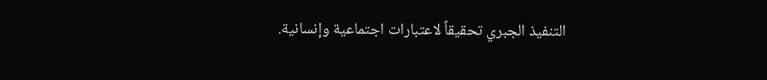التنفيذ الجبري تحقيقاً لاعتبارات اجتماعية وإنسانية.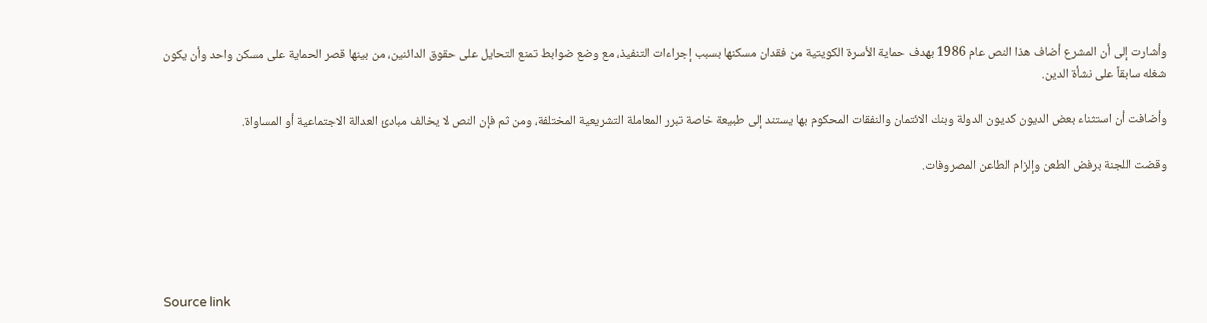وأشارت إلى أن المشرع أضاف هذا النص عام 1986 بهدف حماية الأسرة الكويتية من فقدان مسكنها بسبب إجراءات التنفيذ، مع وضع ضوابط تمنع التحايل على حقوق الدائنين، من بينها قصر الحماية على مسكن واحد وأن يكون شغله سابقاً على نشأة الدين.

وأضافت أن استثناء بعض الديون كديون الدولة وبنك الائتمان والنفقات المحكوم بها يستند إلى طبيعة خاصة تبرر المعاملة التشريعية المختلفة، ومن ثم فإن النص لا يخالف مبادئ العدالة الاجتماعية أو المساواة.

وقضت اللجنة برفض الطعن وإلزام الطاعن المصروفات.





Source link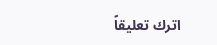اترك تعليقاً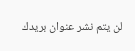لن يتم نشر عنوان بريدك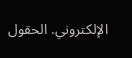الإلكتروني. الحقول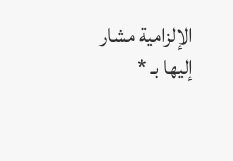الإلزامية مشار إليها بـ *